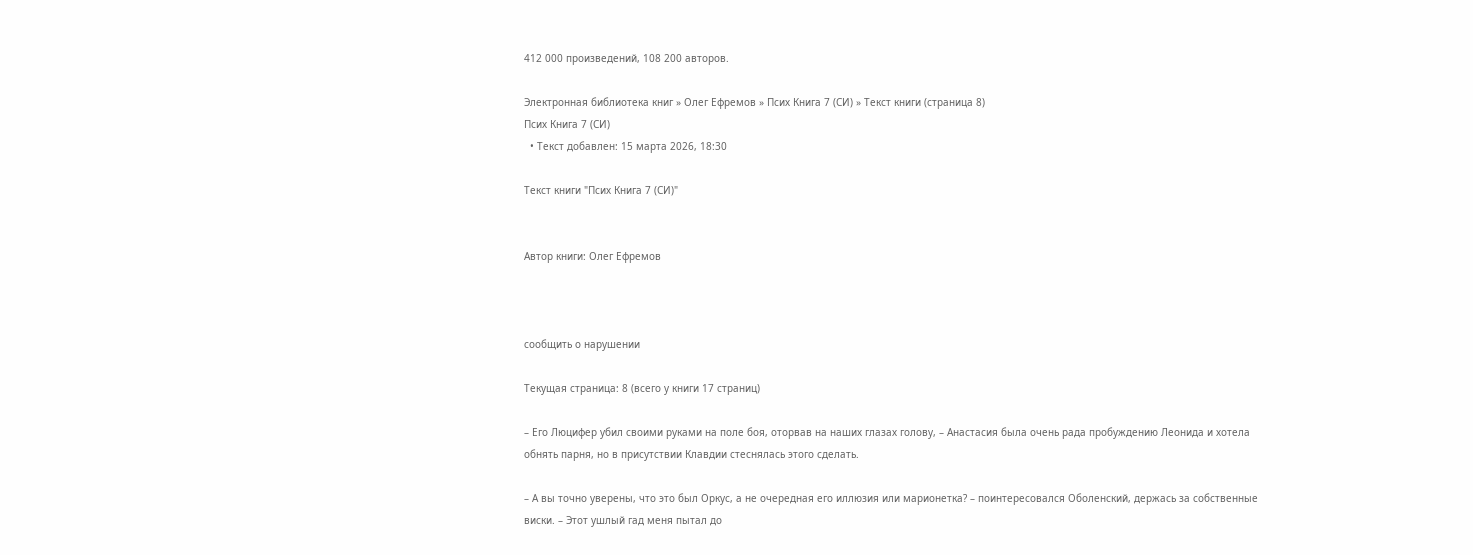412 000 произведений, 108 200 авторов.

Электронная библиотека книг » Олег Ефремов » Псих Книга 7 (СИ) » Текст книги (страница 8)
Псих Книга 7 (СИ)
  • Текст добавлен: 15 марта 2026, 18:30

Текст книги "Псих Книга 7 (СИ)"


Автор книги: Олег Ефремов



сообщить о нарушении

Текущая страница: 8 (всего у книги 17 страниц)

– Его Люцифер убил своими руками на поле боя, оторвав на наших глазах голову, – Анастасия была очень рада пробуждению Леонида и хотела обнять парня, но в присутствии Клавдии стеснялась этого сделать.

– А вы точно уверены, что это был Оркус, а не очередная его иллюзия или марионетка? – поинтересовался Оболенский, держась за собственные виски. – Этот ушлый гад меня пытал до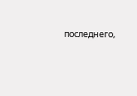последнего,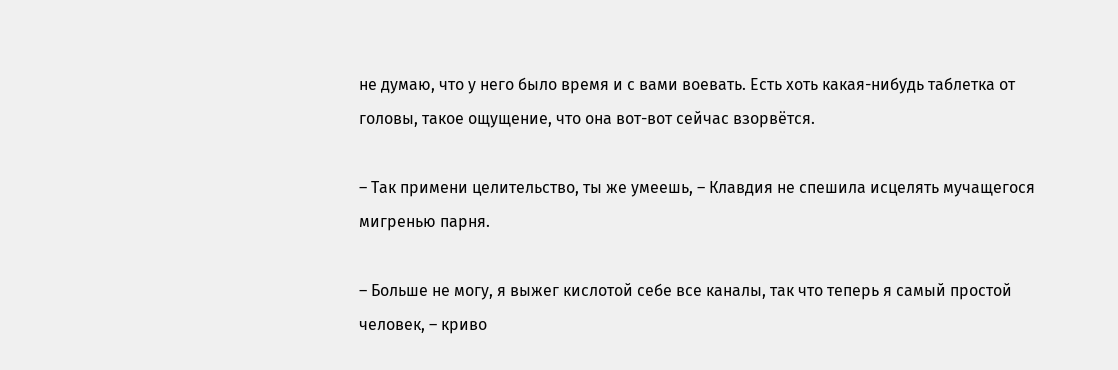не думаю, что у него было время и с вами воевать. Есть хоть какая-нибудь таблетка от головы, такое ощущение, что она вот-вот сейчас взорвётся.

– Так примени целительство, ты же умеешь, – Клавдия не спешила исцелять мучащегося мигренью парня.

– Больше не могу, я выжег кислотой себе все каналы, так что теперь я самый простой человек, – криво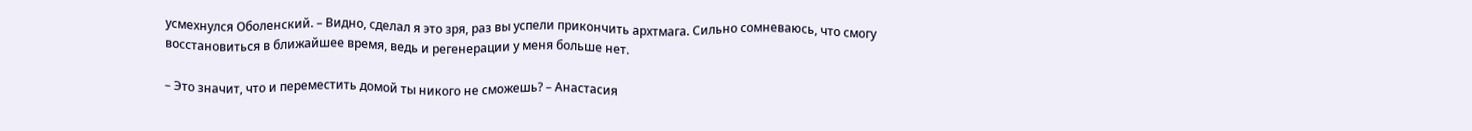усмехнулся Оболенский. – Видно, сделал я это зря, раз вы успели прикончить архтмага. Сильно сомневаюсь, что смогу восстановиться в ближайшее время, ведь и регенерации у меня больше нет.

– Это значит, что и переместить домой ты никого не сможешь? – Анастасия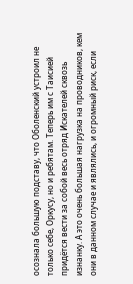осознала большую подставу, что Оболенский устроил не только себе, Оркусу, но и ребятам. Теперь им с Таисией придётся вести за собой весь отряд Искателей сквозь изнанку. А это очень большая нагрузка на проводников, кем они в данном случае и являлись, и огромный риск, если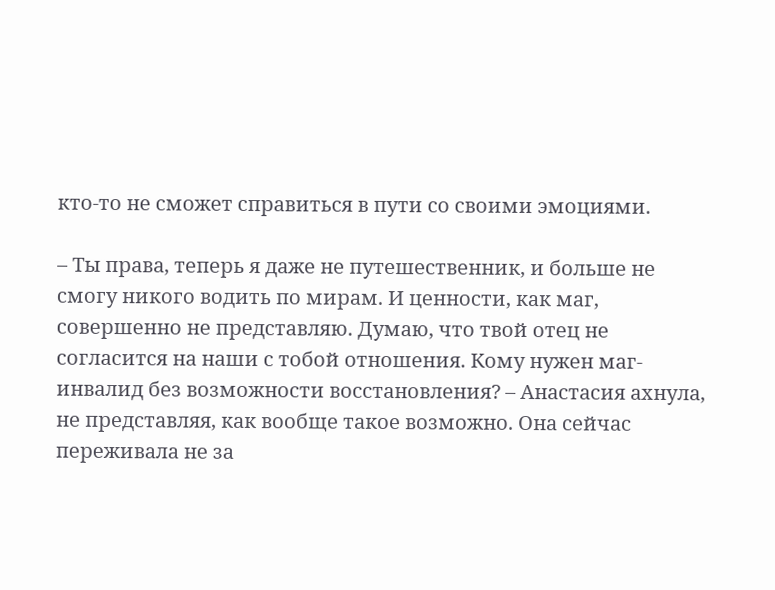кто-то не сможет справиться в пути со своими эмоциями.

– Ты права, теперь я даже не путешественник, и больше не смогу никого водить по мирам. И ценности, как маг, совершенно не представляю. Думаю, что твой отец не согласится на наши с тобой отношения. Кому нужен маг-инвалид без возможности восстановления? – Анастасия ахнула, не представляя, как вообще такое возможно. Она сейчас переживала не за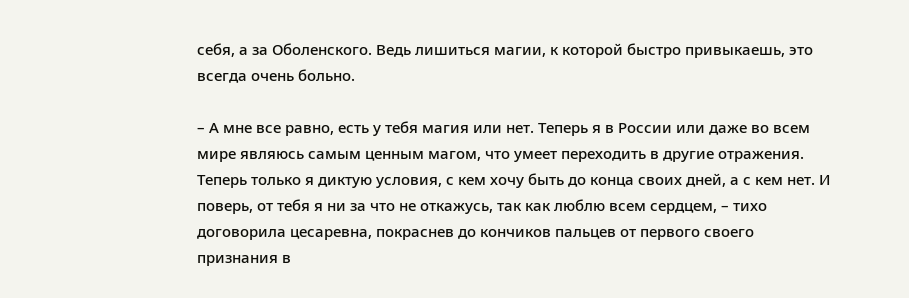себя, а за Оболенского. Ведь лишиться магии, к которой быстро привыкаешь, это всегда очень больно.

– А мне все равно, есть у тебя магия или нет. Теперь я в России или даже во всем мире являюсь самым ценным магом, что умеет переходить в другие отражения. Теперь только я диктую условия, с кем хочу быть до конца своих дней, а с кем нет. И поверь, от тебя я ни за что не откажусь, так как люблю всем сердцем, – тихо договорила цесаревна, покраснев до кончиков пальцев от первого своего признания в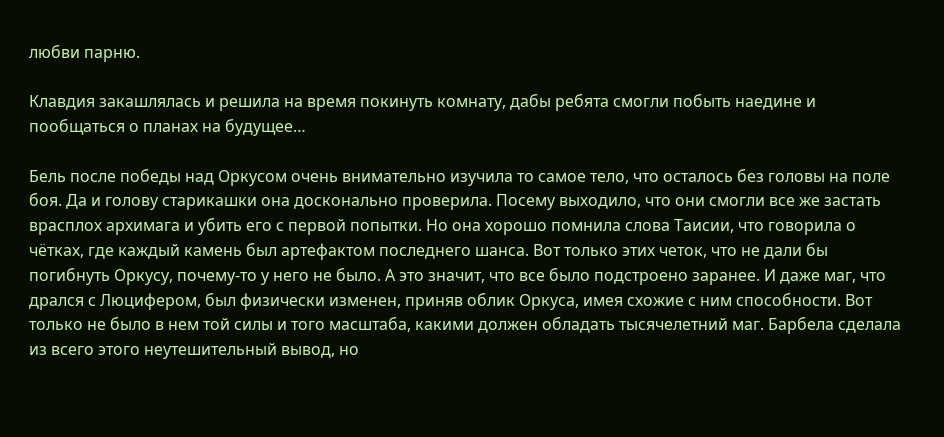любви парню.

Клавдия закашлялась и решила на время покинуть комнату, дабы ребята смогли побыть наедине и пообщаться о планах на будущее…

Бель после победы над Оркусом очень внимательно изучила то самое тело, что осталось без головы на поле боя. Да и голову старикашки она досконально проверила. Посему выходило, что они смогли все же застать врасплох архимага и убить его с первой попытки. Но она хорошо помнила слова Таисии, что говорила о чётках, где каждый камень был артефактом последнего шанса. Вот только этих четок, что не дали бы погибнуть Оркусу, почему-то у него не было. А это значит, что все было подстроено заранее. И даже маг, что дрался с Люцифером, был физически изменен, приняв облик Оркуса, имея схожие с ним способности. Вот только не было в нем той силы и того масштаба, какими должен обладать тысячелетний маг. Барбела сделала из всего этого неутешительный вывод, но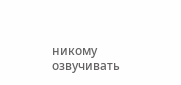никому озвучивать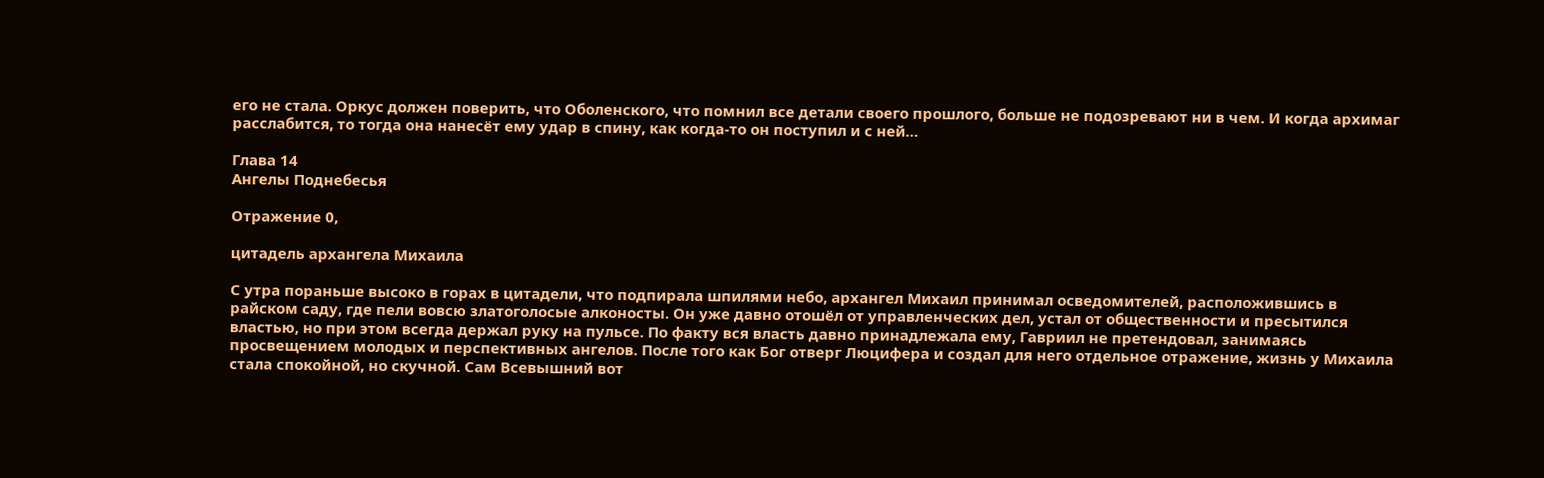его не стала. Оркус должен поверить, что Оболенского, что помнил все детали своего прошлого, больше не подозревают ни в чем. И когда архимаг расслабится, то тогда она нанесёт ему удар в спину, как когда-то он поступил и с ней…

Глава 14
Ангелы Поднебесья

Отражение 0,

цитадель архангела Михаила

С утра пораньше высоко в горах в цитадели, что подпирала шпилями небо, архангел Михаил принимал осведомителей, расположившись в райском саду, где пели вовсю златоголосые алконосты. Он уже давно отошёл от управленческих дел, устал от общественности и пресытился властью, но при этом всегда держал руку на пульсе. По факту вся власть давно принадлежала ему, Гавриил не претендовал, занимаясь просвещением молодых и перспективных ангелов. После того как Бог отверг Люцифера и создал для него отдельное отражение, жизнь у Михаила стала спокойной, но скучной. Сам Всевышний вот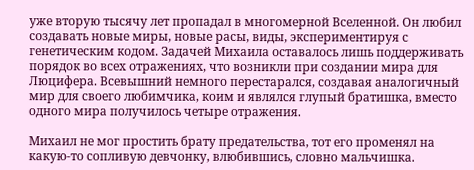уже вторую тысячу лет пропадал в многомерной Вселенной. Он любил создавать новые миры, новые расы, виды, экспериментируя с генетическим кодом. Задачей Михаила оставалось лишь поддерживать порядок во всех отражениях, что возникли при создании мира для Люцифера. Всевышний немного перестарался, создавая аналогичный мир для своего любимчика, коим и являлся глупый братишка, вместо одного мира получилось четыре отражения.

Михаил не мог простить брату предательства, тот его променял на какую-то сопливую девчонку, влюбившись, словно мальчишка.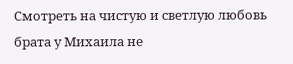Смотреть на чистую и светлую любовь брата у Михаила не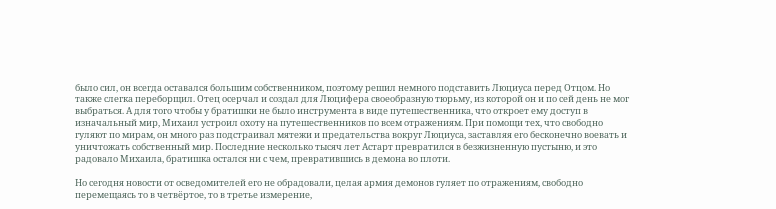было сил, он всегда оставался большим собственником, поэтому решил немного подставить Люциуса перед Отцом. Но также слегка переборщил. Отец осерчал и создал для Люцифера своеобразную тюрьму, из которой он и по сей день не мог выбраться. А для того чтобы у братишки не было инструмента в виде путешественника, что откроет ему доступ в изначальный мир, Михаил устроил охоту на путешественников по всем отражениям. При помощи тех, что свободно гуляют по мирам, он много раз подстраивал мятежи и предательства вокруг Люциуса, заставляя его бесконечно воевать и уничтожать собственный мир. Последние несколько тысяч лет Астарт превратился в безжизненную пустыню, и это радовало Михаила, братишка остался ни с чем, превратившись в демона во плоти.

Но сегодня новости от осведомителей его не обрадовали, целая армия демонов гуляет по отражениям, свободно перемещаясь то в четвёртое, то в третье измерение,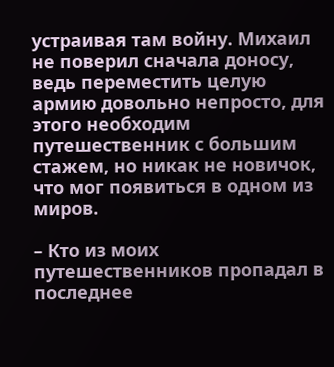устраивая там войну. Михаил не поверил сначала доносу, ведь переместить целую армию довольно непросто, для этого необходим путешественник с большим стажем, но никак не новичок, что мог появиться в одном из миров.

– Кто из моих путешественников пропадал в последнее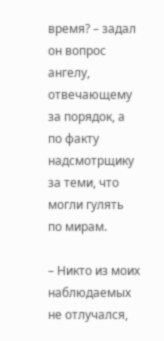время? – задал он вопрос ангелу, отвечающему за порядок, а по факту надсмотрщику за теми, что могли гулять по мирам.

– Никто из моих наблюдаемых не отлучался,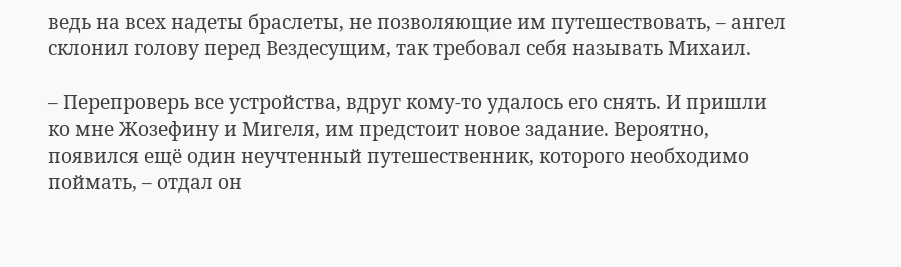ведь на всех надеты браслеты, не позволяющие им путешествовать, – ангел склонил голову перед Вездесущим, так требовал себя называть Михаил.

– Перепроверь все устройства, вдруг кому-то удалось его снять. И пришли ко мне Жозефину и Мигеля, им предстоит новое задание. Вероятно, появился ещё один неучтенный путешественник, которого необходимо поймать, – отдал он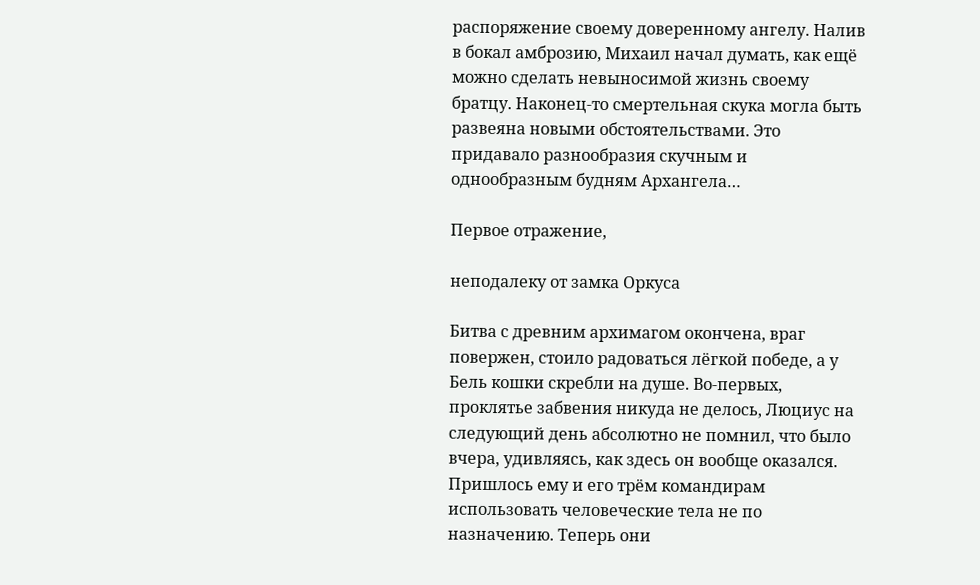распоряжение своему доверенному ангелу. Налив в бокал амброзию, Михаил начал думать, как ещё можно сделать невыносимой жизнь своему братцу. Наконец-то смертельная скука могла быть развеяна новыми обстоятельствами. Это придавало разнообразия скучным и однообразным будням Архангела…

Первое отражение,

неподалеку от замка Оркуса

Битва с древним архимагом окончена, враг повержен, стоило радоваться лёгкой победе, а у Бель кошки скребли на душе. Во-первых, проклятье забвения никуда не делось, Люциус на следующий день абсолютно не помнил, что было вчера, удивляясь, как здесь он вообще оказался. Пришлось ему и его трём командирам использовать человеческие тела не по назначению. Теперь они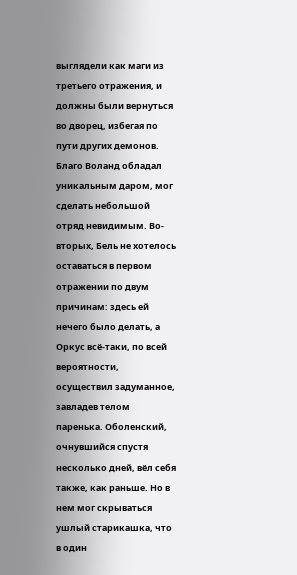выглядели как маги из третьего отражения, и должны были вернуться во дворец, избегая по пути других демонов. Благо Воланд обладал уникальным даром, мог сделать небольшой отряд невидимым. Во-вторых, Бель не хотелось оставаться в первом отражении по двум причинам: здесь ей нечего было делать, а Оркус всё-таки, по всей вероятности, осуществил задуманное, завладев телом паренька. Оболенский, очнувшийся спустя несколько дней, вёл себя также, как раньше. Но в нем мог скрываться ушлый старикашка, что в один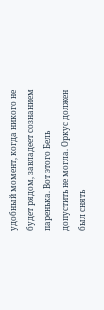удобный момент, когда никого не будет рядом, завладеет сознанием паренька. Вот этого Бель допустить не могла. Оркус должен был снять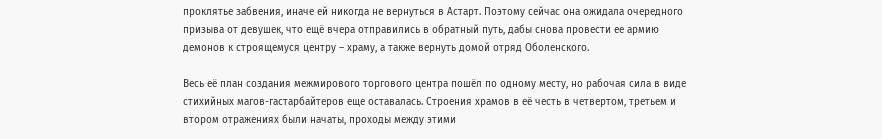проклятье забвения, иначе ей никогда не вернуться в Астарт. Поэтому сейчас она ожидала очередного призыва от девушек, что ещё вчера отправились в обратный путь, дабы снова провести ее армию демонов к строящемуся центру – храму, а также вернуть домой отряд Оболенского.

Весь её план создания межмирового торгового центра пошёл по одному месту, но рабочая сила в виде стихийных магов-гастарбайтеров еще оставалась. Строения храмов в её честь в четвертом, третьем и втором отражениях были начаты, проходы между этими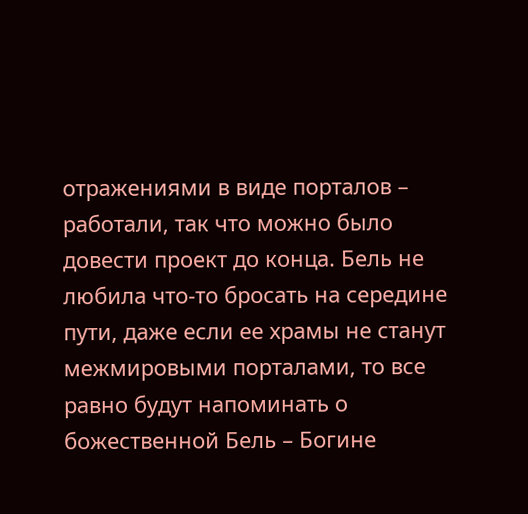отражениями в виде порталов – работали, так что можно было довести проект до конца. Бель не любила что-то бросать на середине пути, даже если ее храмы не станут межмировыми порталами, то все равно будут напоминать о божественной Бель – Богине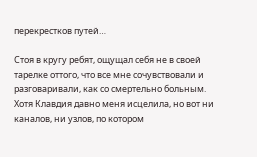перекрестков путей…

Стоя в кругу ребят, ощущал себя не в своей тарелке оттого, что все мне сочувствовали и разговаривали, как со смертельно больным. Хотя Клавдия давно меня исцелила, но вот ни каналов, ни узлов, по котором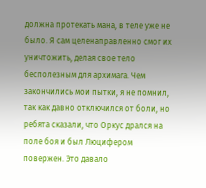должна протекать мана, в теле уже не было. Я сам целенаправленно смог их уничтожить, делая свое тело бесполезным для архимага. Чем закончились мои пытки, я не помнил, так как давно отключился от боли, но ребята сказали, что Оркус дрался на поле боя и был Люцифером повержен. Это давало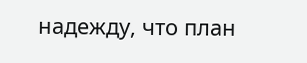надежду, что план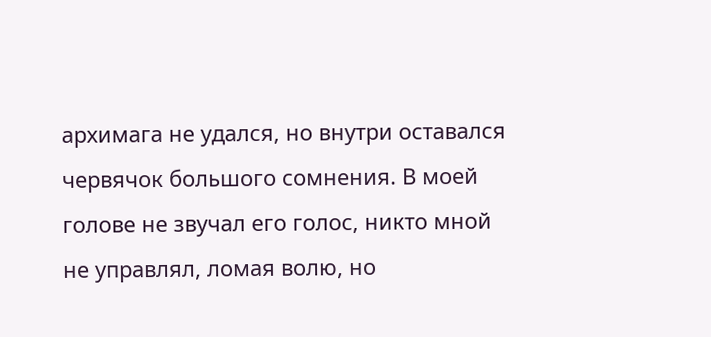архимага не удался, но внутри оставался червячок большого сомнения. В моей голове не звучал его голос, никто мной не управлял, ломая волю, но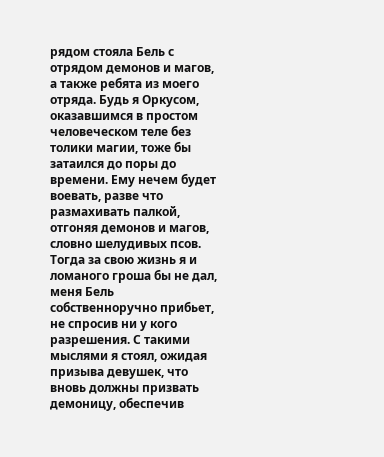рядом стояла Бель с отрядом демонов и магов, а также ребята из моего отряда. Будь я Оркусом, оказавшимся в простом человеческом теле без толики магии, тоже бы затаился до поры до времени. Ему нечем будет воевать, разве что размахивать палкой, отгоняя демонов и магов, словно шелудивых псов. Тогда за свою жизнь я и ломаного гроша бы не дал, меня Бель собственноручно прибьет, не спросив ни у кого разрешения. С такими мыслями я стоял, ожидая призыва девушек, что вновь должны призвать демоницу, обеспечив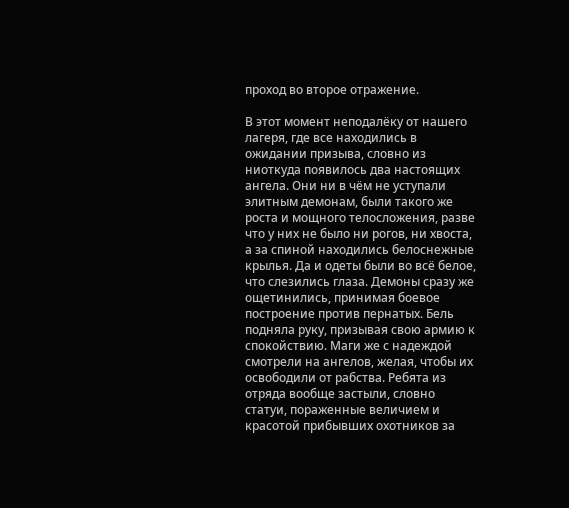проход во второе отражение.

В этот момент неподалёку от нашего лагеря, где все находились в ожидании призыва, словно из ниоткуда появилось два настоящих ангела. Они ни в чём не уступали элитным демонам, были такого же роста и мощного телосложения, разве что у них не было ни рогов, ни хвоста, а за спиной находились белоснежные крылья. Да и одеты были во всё белое, что слезились глаза. Демоны сразу же ощетинились, принимая боевое построение против пернатых. Бель подняла руку, призывая свою армию к спокойствию. Маги же с надеждой смотрели на ангелов, желая, чтобы их освободили от рабства. Ребята из отряда вообще застыли, словно статуи, пораженные величием и красотой прибывших охотников за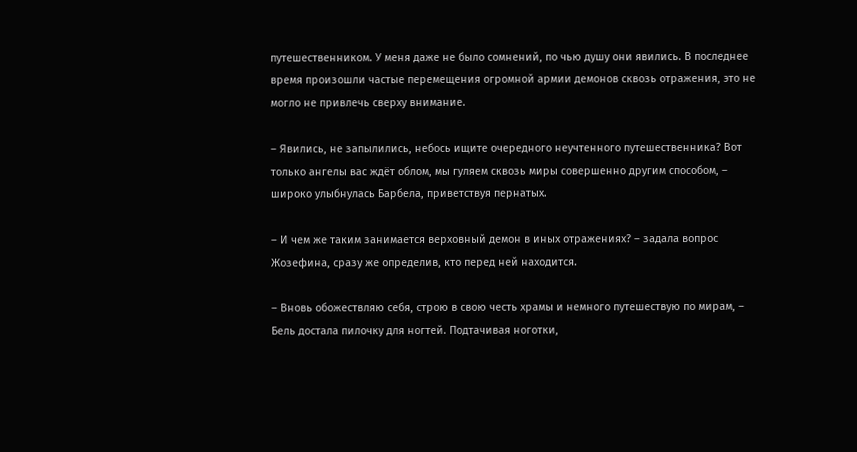путешественником. У меня даже не было сомнений, по чью душу они явились. В последнее время произошли частые перемещения огромной армии демонов сквозь отражения, это не могло не привлечь сверху внимание.

– Явились, не запылились, небось ищите очередного неучтенного путешественника? Вот только ангелы вас ждёт облом, мы гуляем сквозь миры совершенно другим способом, – широко улыбнулась Барбела, приветствуя пернатых.

– И чем же таким занимается верховный демон в иных отражениях? – задала вопрос Жозефина, сразу же определив, кто перед ней находится.

– Вновь обожествляю себя, строю в свою честь храмы и немного путешествую по мирам, – Бель достала пилочку для ногтей. Подтачивая ноготки,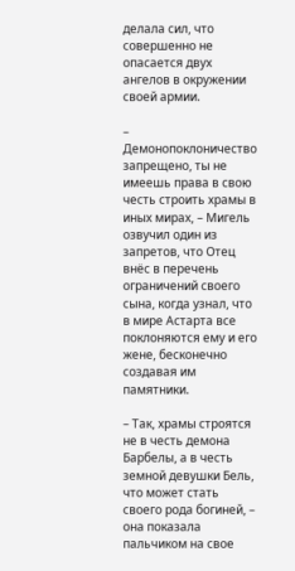делала сил, что совершенно не опасается двух ангелов в окружении своей армии.

– Демонопоклоничество запрещено, ты не имеешь права в свою честь строить храмы в иных мирах, – Мигель озвучил один из запретов, что Отец внёс в перечень ограничений своего сына, когда узнал, что в мире Астарта все поклоняются ему и его жене, бесконечно создавая им памятники.

– Так, храмы строятся не в честь демона Барбелы, а в честь земной девушки Бель, что может стать своего рода богиней, – она показала пальчиком на свое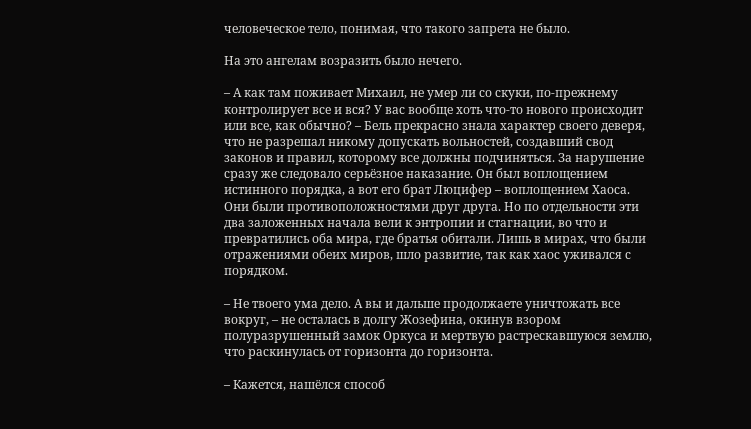человеческое тело, понимая, что такого запрета не было.

На это ангелам возразить было нечего.

– А как там поживает Михаил, не умер ли со скуки, по-прежнему контролирует все и вся? У вас вообще хоть что-то нового происходит или все, как обычно? – Бель прекрасно знала характер своего деверя, что не разрешал никому допускать вольностей, создавший свод законов и правил, которому все должны подчиняться. За нарушение сразу же следовало серьёзное наказание. Он был воплощением истинного порядка, а вот его брат Люцифер – воплощением Хаоса. Они были противоположностями друг друга. Но по отдельности эти два заложенных начала вели к энтропии и стагнации, во что и превратились оба мира, где братья обитали. Лишь в мирах, что были отражениями обеих миров, шло развитие, так как хаос уживался с порядком.

– Не твоего ума дело. А вы и дальше продолжаете уничтожать все вокруг, – не осталась в долгу Жозефина, окинув взором полуразрушенный замок Оркуса и мертвую растрескавшуюся землю, что раскинулась от горизонта до горизонта.

– Кажется, нашёлся способ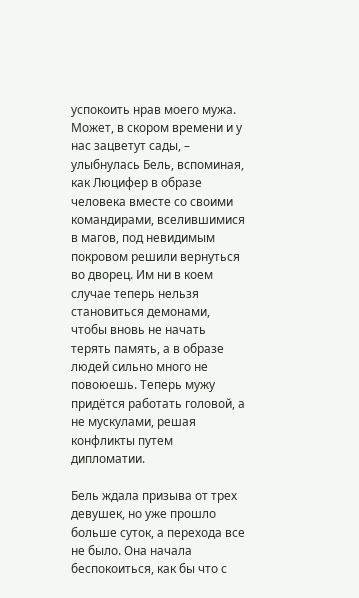успокоить нрав моего мужа. Может, в скором времени и у нас зацветут сады, – улыбнулась Бель, вспоминая, как Люцифер в образе человека вместе со своими командирами, вселившимися в магов, под невидимым покровом решили вернуться во дворец. Им ни в коем случае теперь нельзя становиться демонами, чтобы вновь не начать терять память, а в образе людей сильно много не повоюешь. Теперь мужу придётся работать головой, а не мускулами, решая конфликты путем дипломатии.

Бель ждала призыва от трех девушек, но уже прошло больше суток, а перехода все не было. Она начала беспокоиться, как бы что с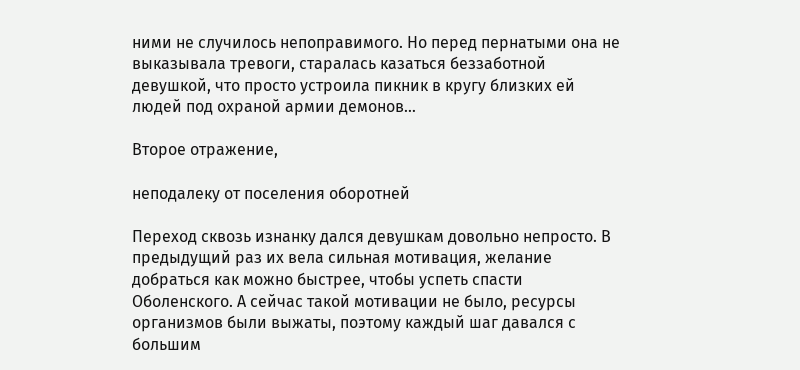ними не случилось непоправимого. Но перед пернатыми она не выказывала тревоги, старалась казаться беззаботной девушкой, что просто устроила пикник в кругу близких ей людей под охраной армии демонов…

Второе отражение,

неподалеку от поселения оборотней

Переход сквозь изнанку дался девушкам довольно непросто. В предыдущий раз их вела сильная мотивация, желание добраться как можно быстрее, чтобы успеть спасти Оболенского. А сейчас такой мотивации не было, ресурсы организмов были выжаты, поэтому каждый шаг давался с большим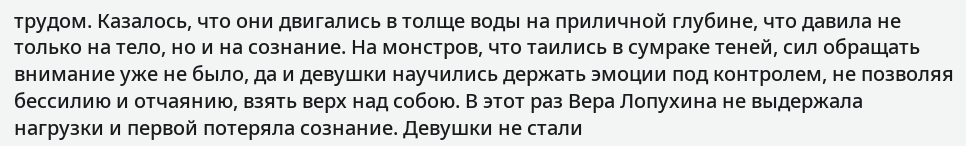трудом. Казалось, что они двигались в толще воды на приличной глубине, что давила не только на тело, но и на сознание. На монстров, что таились в сумраке теней, сил обращать внимание уже не было, да и девушки научились держать эмоции под контролем, не позволяя бессилию и отчаянию, взять верх над собою. В этот раз Вера Лопухина не выдержала нагрузки и первой потеряла сознание. Девушки не стали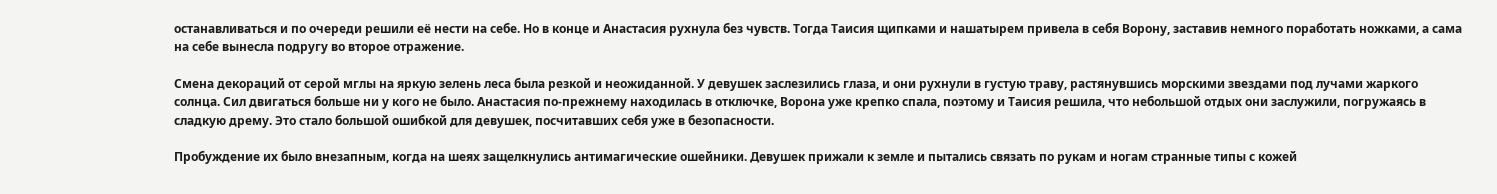останавливаться и по очереди решили её нести на себе. Но в конце и Анастасия рухнула без чувств. Тогда Таисия щипками и нашатырем привела в себя Ворону, заставив немного поработать ножками, а сама на себе вынесла подругу во второе отражение.

Смена декораций от серой мглы на яркую зелень леса была резкой и неожиданной. У девушек заслезились глаза, и они рухнули в густую траву, растянувшись морскими звездами под лучами жаркого солнца. Сил двигаться больше ни у кого не было. Анастасия по-прежнему находилась в отключке, Ворона уже крепко спала, поэтому и Таисия решила, что небольшой отдых они заслужили, погружаясь в сладкую дрему. Это стало большой ошибкой для девушек, посчитавших себя уже в безопасности.

Пробуждение их было внезапным, когда на шеях защелкнулись антимагические ошейники. Девушек прижали к земле и пытались связать по рукам и ногам странные типы с кожей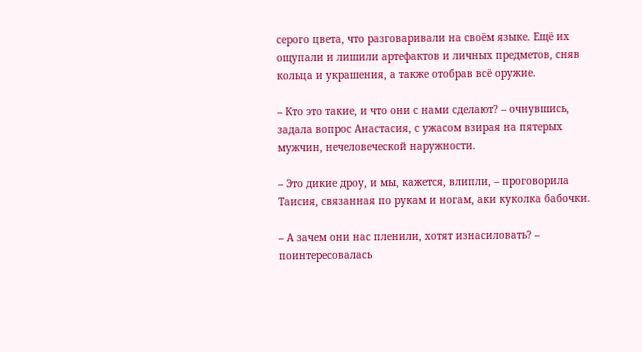серого цвета, что разговаривали на своём языке. Ещё их ощупали и лишили артефактов и личных предметов, сняв кольца и украшения, а также отобрав всё оружие.

– Кто это такие, и что они с нами сделают? – очнувшись, задала вопрос Анастасия, с ужасом взирая на пятерых мужчин, нечеловеческой наружности.

– Это дикие дроу, и мы, кажется, влипли, – проговорила Таисия, связанная по рукам и ногам, аки куколка бабочки.

– А зачем они нас пленили, хотят изнасиловать? – поинтересовалась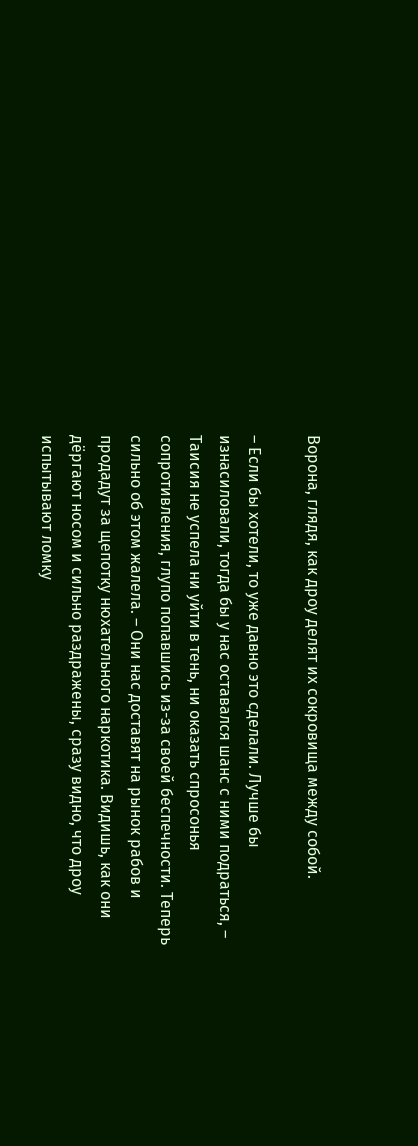Ворона, глядя, как дроу делят их сокровища между собой.

– Если бы хотели, то уже давно это сделали. Лучше бы изнасиловали, тогда бы у нас оставался шанс с ними подраться, – Таисия не успела ни уйти в тень, ни оказать спросонья сопротивления, глупо попавшись из-за своей беспечности. Теперь сильно об этом жалела. – Они нас доставят на рынок рабов и продадут за щепотку нюхательного наркотика. Видишь, как они дёргают носом и сильно раздражены, сразу видно, что дроу испытывают ломку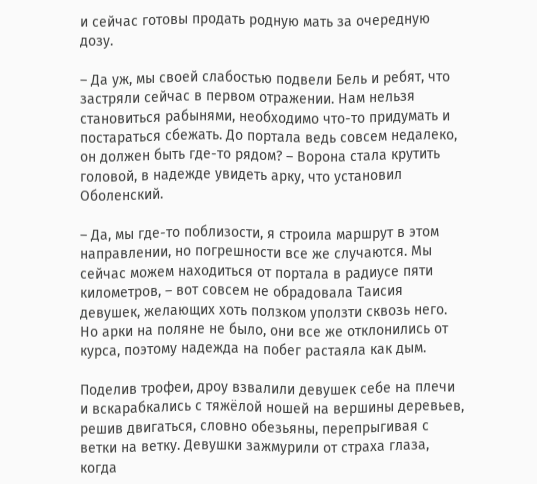и сейчас готовы продать родную мать за очередную дозу.

– Да уж, мы своей слабостью подвели Бель и ребят, что застряли сейчас в первом отражении. Нам нельзя становиться рабынями, необходимо что-то придумать и постараться сбежать. До портала ведь совсем недалеко, он должен быть где-то рядом? – Ворона стала крутить головой, в надежде увидеть арку, что установил Оболенский.

– Да, мы где-то поблизости, я строила маршрут в этом направлении, но погрешности все же случаются. Мы сейчас можем находиться от портала в радиусе пяти километров, – вот совсем не обрадовала Таисия девушек, желающих хоть ползком уползти сквозь него. Но арки на поляне не было, они все же отклонились от курса, поэтому надежда на побег растаяла как дым.

Поделив трофеи, дроу взвалили девушек себе на плечи и вскарабкались с тяжёлой ношей на вершины деревьев, решив двигаться, словно обезьяны, перепрыгивая с ветки на ветку. Девушки зажмурили от страха глаза, когда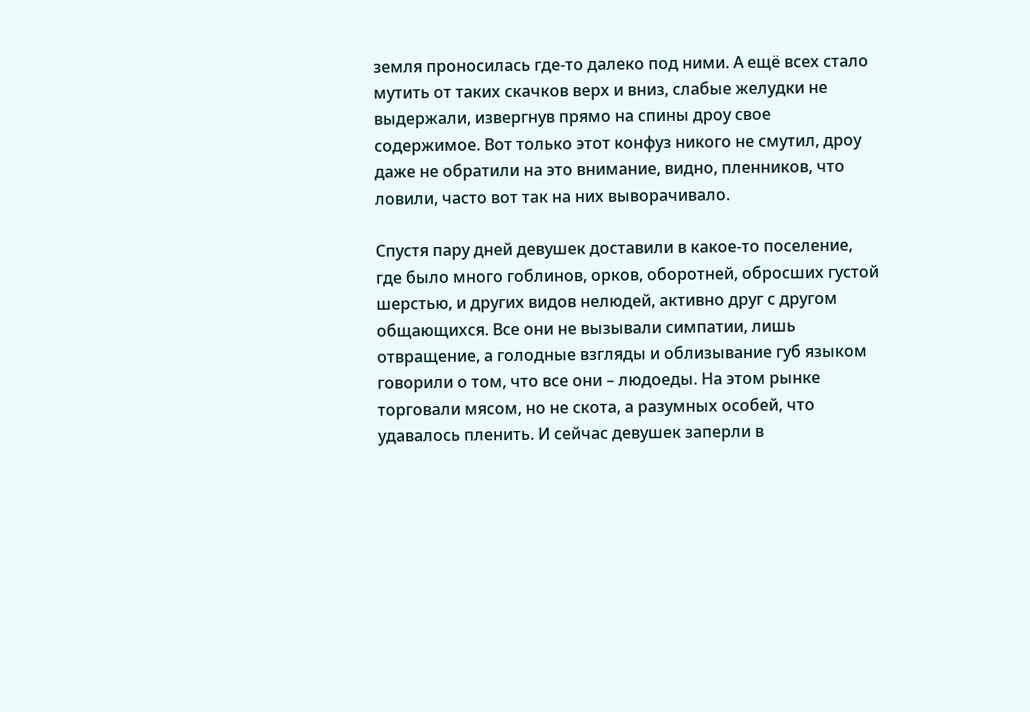земля проносилась где-то далеко под ними. А ещё всех стало мутить от таких скачков верх и вниз, слабые желудки не выдержали, извергнув прямо на спины дроу свое содержимое. Вот только этот конфуз никого не смутил, дроу даже не обратили на это внимание, видно, пленников, что ловили, часто вот так на них выворачивало.

Спустя пару дней девушек доставили в какое-то поселение, где было много гоблинов, орков, оборотней, обросших густой шерстью, и других видов нелюдей, активно друг с другом общающихся. Все они не вызывали симпатии, лишь отвращение, а голодные взгляды и облизывание губ языком говорили о том, что все они – людоеды. На этом рынке торговали мясом, но не скота, а разумных особей, что удавалось пленить. И сейчас девушек заперли в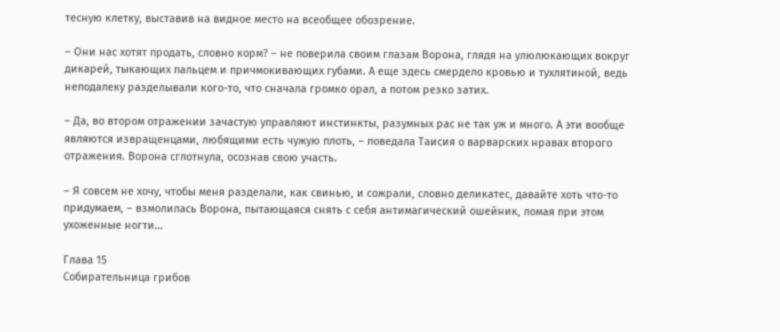тесную клетку, выставив на видное место на всеобщее обозрение.

– Они нас хотят продать, словно корм? – не поверила своим глазам Ворона, глядя на улюлюкающих вокруг дикарей, тыкающих пальцем и причмокивающих губами. А еще здесь смердело кровью и тухлятиной, ведь неподалеку разделывали кого-то, что сначала громко орал, а потом резко затих.

– Да, во втором отражении зачастую управляют инстинкты, разумных рас не так уж и много. А эти вообще являются извращенцами, любящими есть чужую плоть, – поведала Таисия о варварских нравах второго отражения. Ворона сглотнула, осознав свою участь.

– Я совсем не хочу, чтобы меня разделали, как свинью, и сожрали, словно деликатес, давайте хоть что-то придумаем, – взмолилась Ворона, пытающаяся снять с себя антимагический ошейник, ломая при этом ухоженные ногти…

Глава 15
Собирательница грибов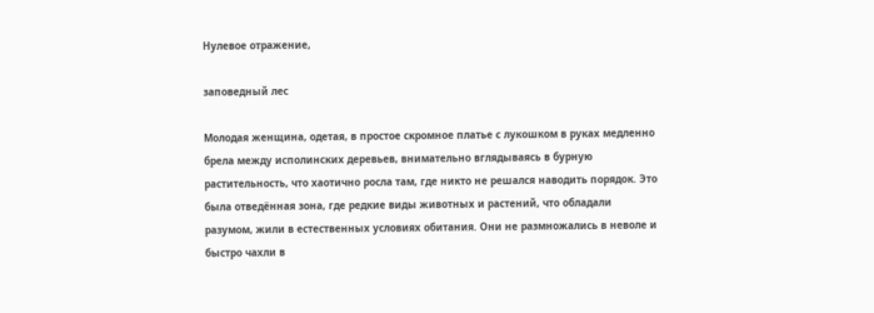Нулевое отражение,

заповедный лес

Молодая женщина, одетая, в простое скромное платье с лукошком в руках медленно брела между исполинских деревьев, внимательно вглядываясь в бурную растительность, что хаотично росла там, где никто не решался наводить порядок. Это была отведённая зона, где редкие виды животных и растений, что обладали разумом, жили в естественных условиях обитания. Они не размножались в неволе и быстро чахли в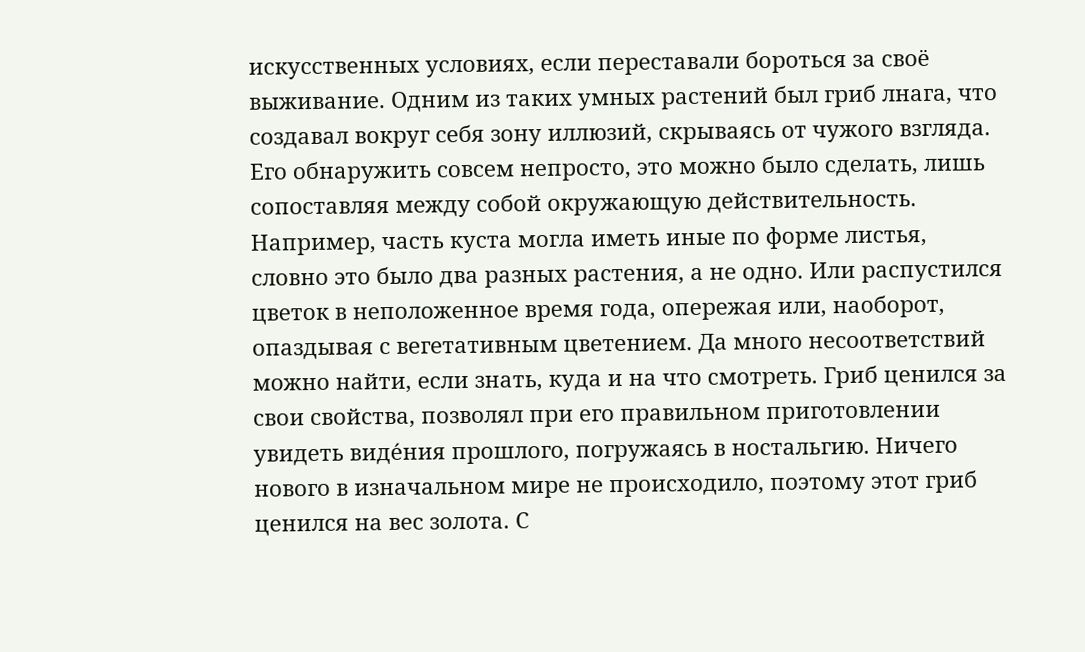искусственных условиях, если переставали бороться за своё выживание. Одним из таких умных растений был гриб лнага, что создавал вокруг себя зону иллюзий, скрываясь от чужого взгляда. Его обнаружить совсем непросто, это можно было сделать, лишь сопоставляя между собой окружающую действительность. Например, часть куста могла иметь иные по форме листья, словно это было два разных растения, а не одно. Или распустился цветок в неположенное время года, опережая или, наоборот, опаздывая с вегетативным цветением. Да много несоответствий можно найти, если знать, куда и на что смотреть. Гриб ценился за свои свойства, позволял при его правильном приготовлении увидеть виде́ния прошлого, погружаясь в ностальгию. Ничего нового в изначальном мире не происходило, поэтому этот гриб ценился на вес золота. С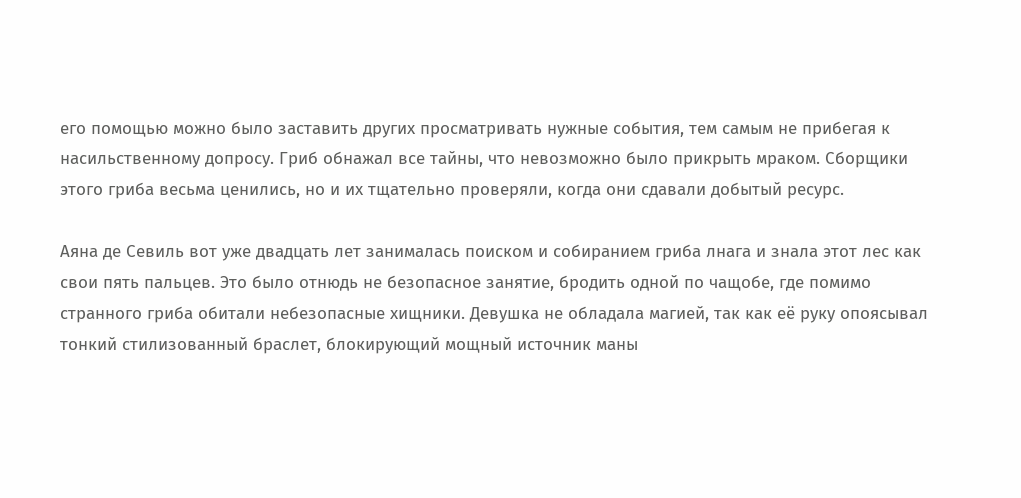его помощью можно было заставить других просматривать нужные события, тем самым не прибегая к насильственному допросу. Гриб обнажал все тайны, что невозможно было прикрыть мраком. Сборщики этого гриба весьма ценились, но и их тщательно проверяли, когда они сдавали добытый ресурс.

Аяна де Севиль вот уже двадцать лет занималась поиском и собиранием гриба лнага и знала этот лес как свои пять пальцев. Это было отнюдь не безопасное занятие, бродить одной по чащобе, где помимо странного гриба обитали небезопасные хищники. Девушка не обладала магией, так как её руку опоясывал тонкий стилизованный браслет, блокирующий мощный источник маны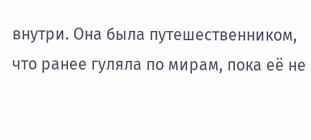внутри. Она была путешественником, что ранее гуляла по мирам, пока её не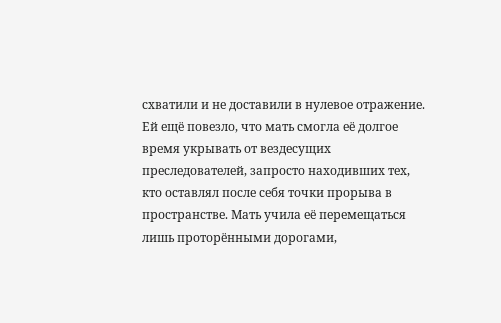схватили и не доставили в нулевое отражение. Ей ещё повезло, что мать смогла её долгое время укрывать от вездесущих преследователей, запросто находивших тех, кто оставлял после себя точки прорыва в пространстве. Мать учила её перемещаться лишь проторёнными дорогами,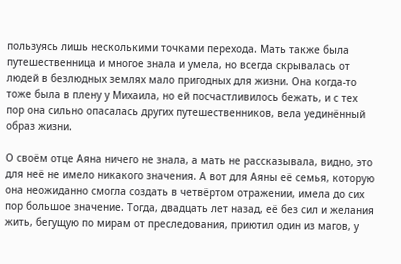пользуясь лишь несколькими точками перехода. Мать также была путешественница и многое знала и умела, но всегда скрывалась от людей в безлюдных землях мало пригодных для жизни. Она когда-то тоже была в плену у Михаила, но ей посчастливилось бежать, и с тех пор она сильно опасалась других путешественников, вела уединённый образ жизни.

О своём отце Аяна ничего не знала, а мать не рассказывала, видно, это для неё не имело никакого значения. А вот для Аяны её семья, которую она неожиданно смогла создать в четвёртом отражении, имела до сих пор большое значение. Тогда, двадцать лет назад, её без сил и желания жить, бегущую по мирам от преследования, приютил один из магов, у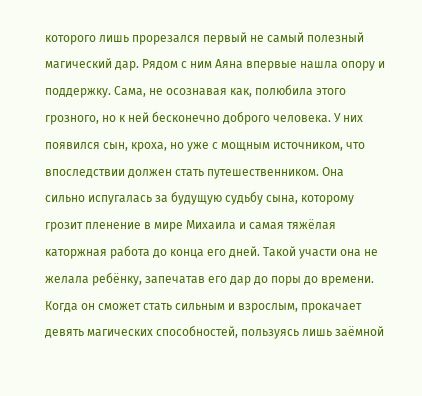которого лишь прорезался первый не самый полезный магический дар. Рядом с ним Аяна впервые нашла опору и поддержку. Сама, не осознавая как, полюбила этого грозного, но к ней бесконечно доброго человека. У них появился сын, кроха, но уже с мощным источником, что впоследствии должен стать путешественником. Она сильно испугалась за будущую судьбу сына, которому грозит пленение в мире Михаила и самая тяжёлая каторжная работа до конца его дней. Такой участи она не желала ребёнку, запечатав его дар до поры до времени. Когда он сможет стать сильным и взрослым, прокачает девять магических способностей, пользуясь лишь заёмной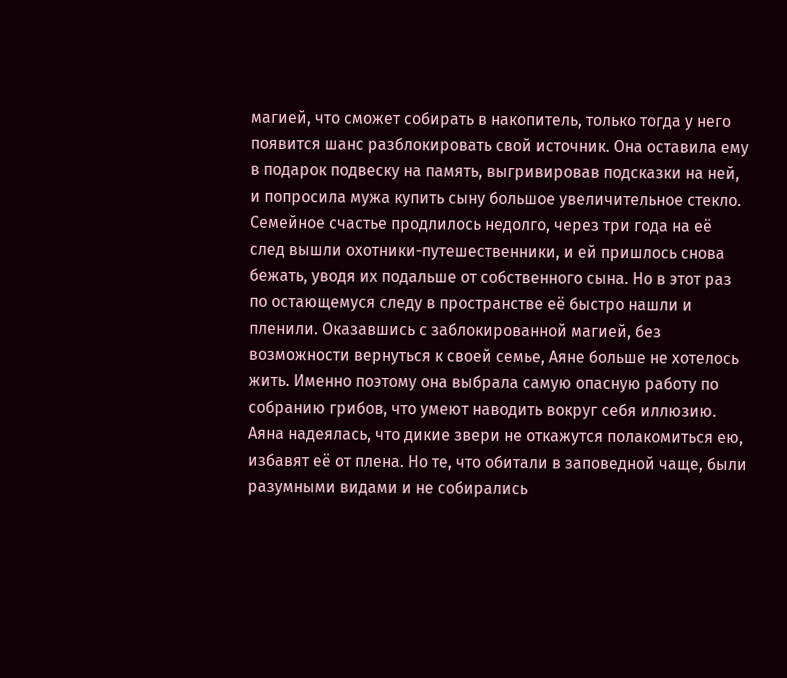магией, что сможет собирать в накопитель, только тогда у него появится шанс разблокировать свой источник. Она оставила ему в подарок подвеску на память, выгривировав подсказки на ней, и попросила мужа купить сыну большое увеличительное стекло. Семейное счастье продлилось недолго, через три года на её след вышли охотники-путешественники, и ей пришлось снова бежать, уводя их подальше от собственного сына. Но в этот раз по остающемуся следу в пространстве её быстро нашли и пленили. Оказавшись с заблокированной магией, без возможности вернуться к своей семье, Аяне больше не хотелось жить. Именно поэтому она выбрала самую опасную работу по собранию грибов, что умеют наводить вокруг себя иллюзию. Аяна надеялась, что дикие звери не откажутся полакомиться ею, избавят её от плена. Но те, что обитали в заповедной чаще, были разумными видами и не собирались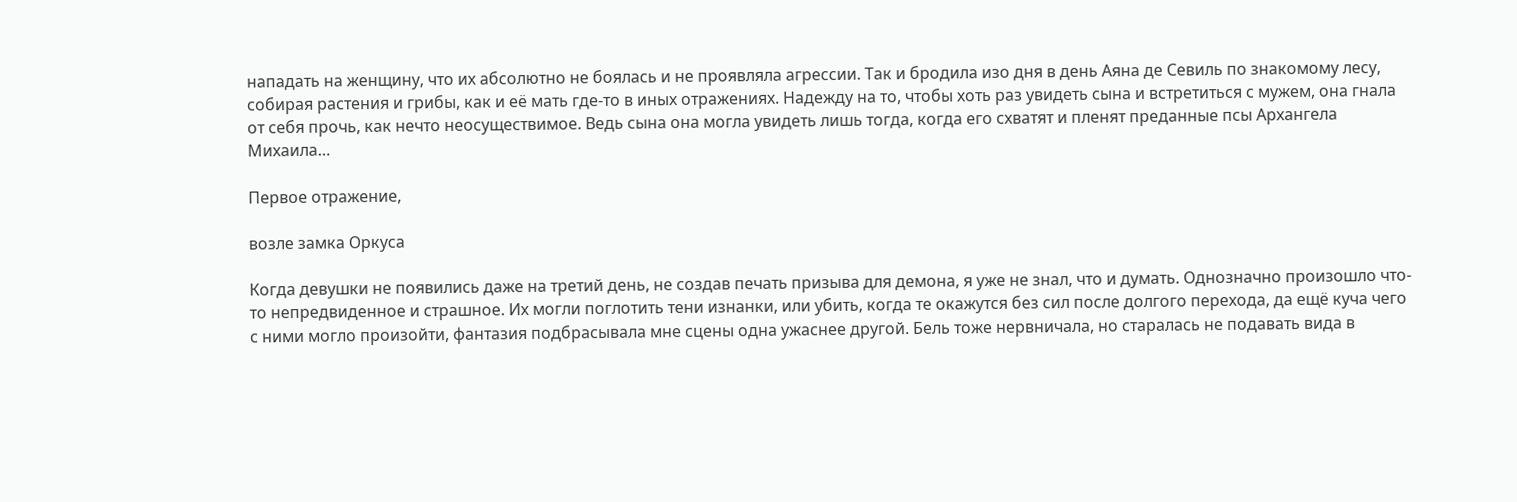нападать на женщину, что их абсолютно не боялась и не проявляла агрессии. Так и бродила изо дня в день Аяна де Севиль по знакомому лесу, собирая растения и грибы, как и её мать где-то в иных отражениях. Надежду на то, чтобы хоть раз увидеть сына и встретиться с мужем, она гнала от себя прочь, как нечто неосуществимое. Ведь сына она могла увидеть лишь тогда, когда его схватят и пленят преданные псы Архангела Михаила…

Первое отражение,

возле замка Оркуса

Когда девушки не появились даже на третий день, не создав печать призыва для демона, я уже не знал, что и думать. Однозначно произошло что-то непредвиденное и страшное. Их могли поглотить тени изнанки, или убить, когда те окажутся без сил после долгого перехода, да ещё куча чего с ними могло произойти, фантазия подбрасывала мне сцены одна ужаснее другой. Бель тоже нервничала, но старалась не подавать вида в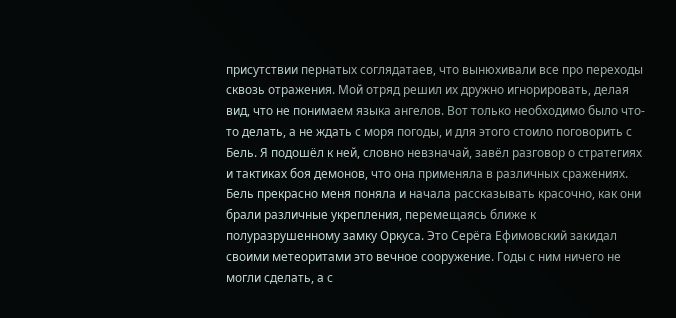присутствии пернатых соглядатаев, что вынюхивали все про переходы сквозь отражения. Мой отряд решил их дружно игнорировать, делая вид, что не понимаем языка ангелов. Вот только необходимо было что-то делать, а не ждать с моря погоды, и для этого стоило поговорить с Бель. Я подошёл к ней, словно невзначай, завёл разговор о стратегиях и тактиках боя демонов, что она применяла в различных сражениях. Бель прекрасно меня поняла и начала рассказывать красочно, как они брали различные укрепления, перемещаясь ближе к полуразрушенному замку Оркуса. Это Серёга Ефимовский закидал своими метеоритами это вечное сооружение. Годы с ним ничего не могли сделать, а с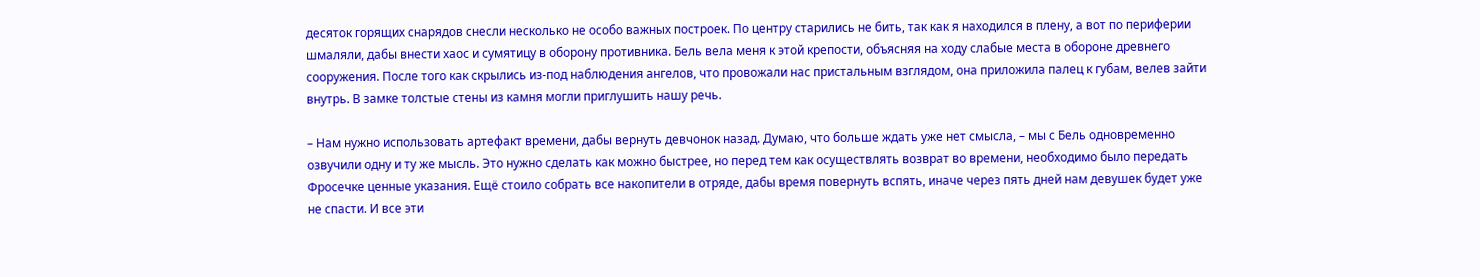десяток горящих снарядов снесли несколько не особо важных построек. По центру старились не бить, так как я находился в плену, а вот по периферии шмаляли, дабы внести хаос и сумятицу в оборону противника. Бель вела меня к этой крепости, объясняя на ходу слабые места в обороне древнего сооружения. После того как скрылись из-под наблюдения ангелов, что провожали нас пристальным взглядом, она приложила палец к губам, велев зайти внутрь. В замке толстые стены из камня могли приглушить нашу речь.

– Нам нужно использовать артефакт времени, дабы вернуть девчонок назад. Думаю, что больше ждать уже нет смысла, – мы с Бель одновременно озвучили одну и ту же мысль. Это нужно сделать как можно быстрее, но перед тем как осуществлять возврат во времени, необходимо было передать Фросечке ценные указания. Ещё стоило собрать все накопители в отряде, дабы время повернуть вспять, иначе через пять дней нам девушек будет уже не спасти. И все эти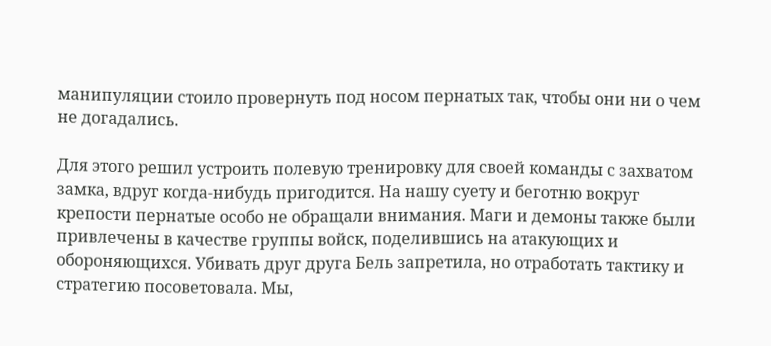манипуляции стоило провернуть под носом пернатых так, чтобы они ни о чем не догадались.

Для этого решил устроить полевую тренировку для своей команды с захватом замка, вдруг когда-нибудь пригодится. На нашу суету и беготню вокруг крепости пернатые особо не обращали внимания. Маги и демоны также были привлечены в качестве группы войск, поделившись на атакующих и обороняющихся. Убивать друг друга Бель запретила, но отработать тактику и стратегию посоветовала. Мы,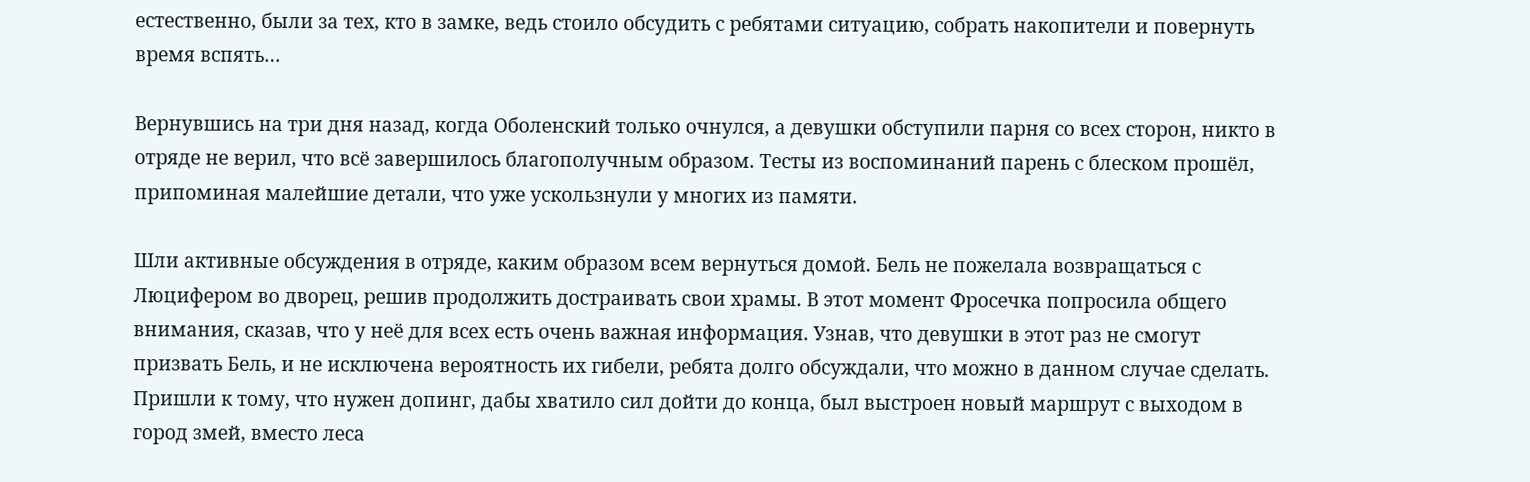естественно, были за тех, кто в замке, ведь стоило обсудить с ребятами ситуацию, собрать накопители и повернуть время вспять…

Вернувшись на три дня назад, когда Оболенский только очнулся, а девушки обступили парня со всех сторон, никто в отряде не верил, что всё завершилось благополучным образом. Тесты из воспоминаний парень с блеском прошёл, припоминая малейшие детали, что уже ускользнули у многих из памяти.

Шли активные обсуждения в отряде, каким образом всем вернуться домой. Бель не пожелала возвращаться с Люцифером во дворец, решив продолжить достраивать свои храмы. В этот момент Фросечка попросила общего внимания, сказав, что у неё для всех есть очень важная информация. Узнав, что девушки в этот раз не смогут призвать Бель, и не исключена вероятность их гибели, ребята долго обсуждали, что можно в данном случае сделать. Пришли к тому, что нужен допинг, дабы хватило сил дойти до конца, был выстроен новый маршрут с выходом в город змей, вместо леса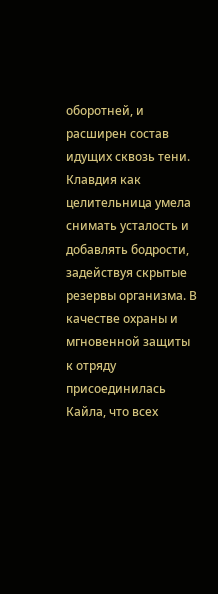оборотней, и расширен состав идущих сквозь тени. Клавдия как целительница умела снимать усталость и добавлять бодрости, задействуя скрытые резервы организма. В качестве охраны и мгновенной защиты к отряду присоединилась Кайла, что всех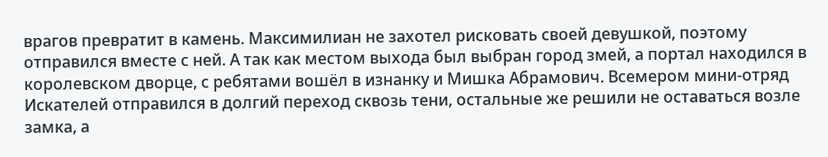врагов превратит в камень. Максимилиан не захотел рисковать своей девушкой, поэтому отправился вместе с ней. А так как местом выхода был выбран город змей, а портал находился в королевском дворце, с ребятами вошёл в изнанку и Мишка Абрамович. Всемером мини-отряд Искателей отправился в долгий переход сквозь тени, остальные же решили не оставаться возле замка, а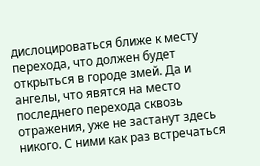дислоцироваться ближе к месту перехода, что должен будет открыться в городе змей. Да и ангелы, что явятся на место последнего перехода сквозь отражения, уже не застанут здесь никого. С ними как раз встречаться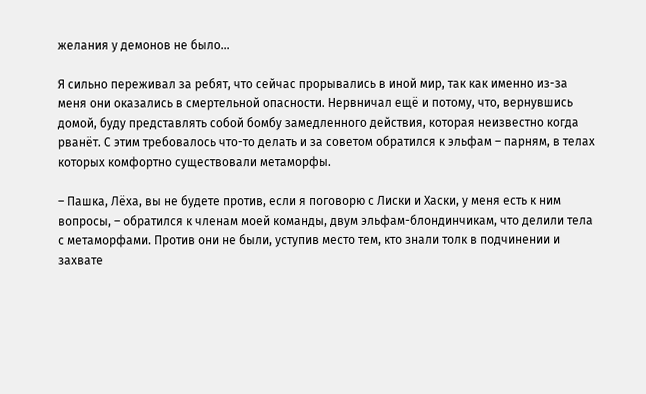желания у демонов не было…

Я сильно переживал за ребят, что сейчас прорывались в иной мир, так как именно из-за меня они оказались в смертельной опасности. Нервничал ещё и потому, что, вернувшись домой, буду представлять собой бомбу замедленного действия, которая неизвестно когда рванёт. С этим требовалось что-то делать и за советом обратился к эльфам – парням, в телах которых комфортно существовали метаморфы.

– Пашка, Лёха, вы не будете против, если я поговорю с Лиски и Хаски, у меня есть к ним вопросы, – обратился к членам моей команды, двум эльфам-блондинчикам, что делили тела с метаморфами. Против они не были, уступив место тем, кто знали толк в подчинении и захвате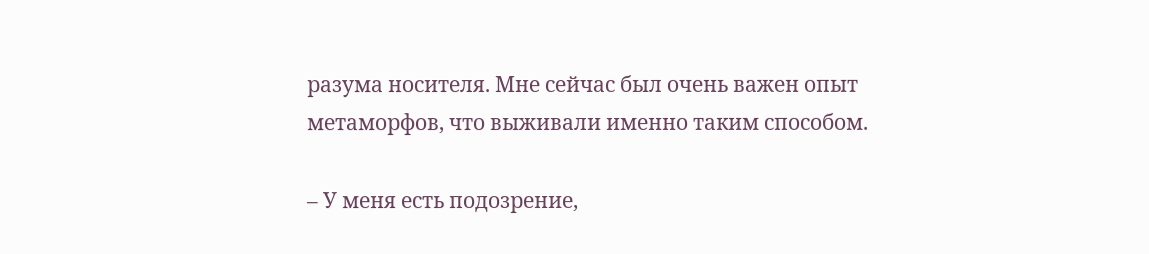разума носителя. Мне сейчас был очень важен опыт метаморфов, что выживали именно таким способом.

– У меня есть подозрение,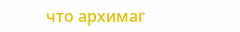что архимаг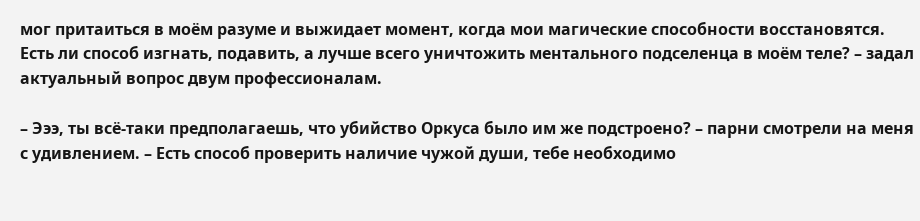мог притаиться в моём разуме и выжидает момент, когда мои магические способности восстановятся. Есть ли способ изгнать, подавить, а лучше всего уничтожить ментального подселенца в моём теле? – задал актуальный вопрос двум профессионалам.

– Эээ, ты всё-таки предполагаешь, что убийство Оркуса было им же подстроено? – парни смотрели на меня с удивлением. – Есть способ проверить наличие чужой души, тебе необходимо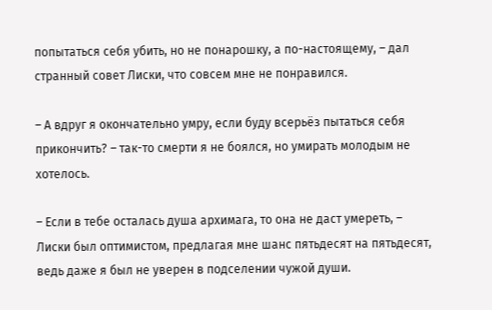попытаться себя убить, но не понарошку, а по-настоящему, – дал странный совет Лиски, что совсем мне не понравился.

– А вдруг я окончательно умру, если буду всерьёз пытаться себя прикончить? – так-то смерти я не боялся, но умирать молодым не хотелось.

– Если в тебе осталась душа архимага, то она не даст умереть, – Лиски был оптимистом, предлагая мне шанс пятьдесят на пятьдесят, ведь даже я был не уверен в подселении чужой души.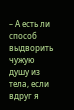– А есть ли способ выдворить чужую душу из тела, если вдруг я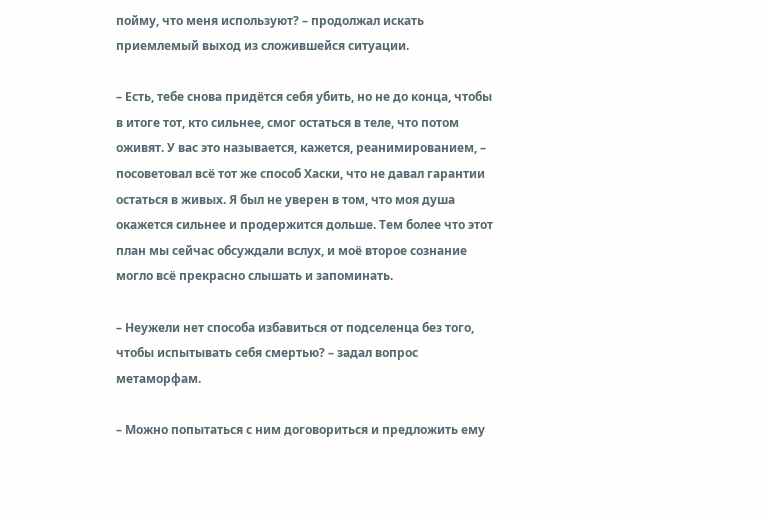пойму, что меня используют? – продолжал искать приемлемый выход из сложившейся ситуации.

– Есть, тебе снова придётся себя убить, но не до конца, чтобы в итоге тот, кто сильнее, смог остаться в теле, что потом оживят. У вас это называется, кажется, реанимированием, – посоветовал всё тот же способ Хаски, что не давал гарантии остаться в живых. Я был не уверен в том, что моя душа окажется сильнее и продержится дольше. Тем более что этот план мы сейчас обсуждали вслух, и моё второе сознание могло всё прекрасно слышать и запоминать.

– Неужели нет способа избавиться от подселенца без того, чтобы испытывать себя смертью? – задал вопрос метаморфам.

– Можно попытаться с ним договориться и предложить ему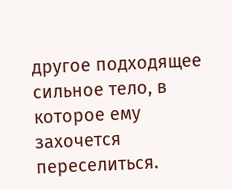другое подходящее сильное тело, в которое ему захочется переселиться.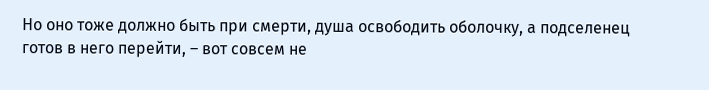Но оно тоже должно быть при смерти, душа освободить оболочку, а подселенец готов в него перейти, – вот совсем не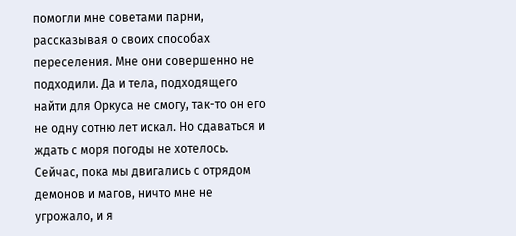помогли мне советами парни, рассказывая о своих способах переселения. Мне они совершенно не подходили. Да и тела, подходящего найти для Оркуса не смогу, так-то он его не одну сотню лет искал. Но сдаваться и ждать с моря погоды не хотелось. Сейчас, пока мы двигались с отрядом демонов и магов, ничто мне не угрожало, и я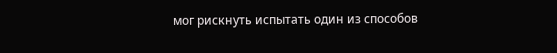мог рискнуть испытать один из способов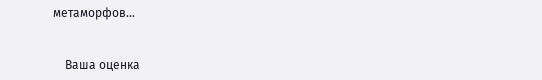метаморфов…


    Ваша оценка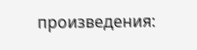произведения: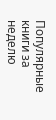Популярные книги за неделю